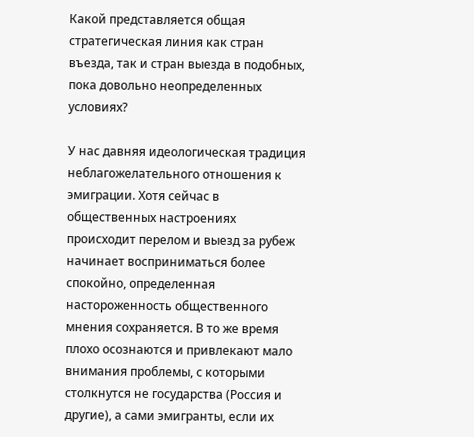Какой представляется общая стратегическая линия как стран въезда, так и стран выезда в подобных, пока довольно неопределенных условиях?

У нас давняя идеологическая традиция неблагожелательного отношения к эмиграции. Хотя сейчас в общественных настроениях происходит перелом и выезд за рубеж начинает восприниматься более спокойно, определенная настороженность общественного мнения сохраняется. В то же время плохо осознаются и привлекают мало внимания проблемы, с которыми столкнутся не государства (Россия и другие), а сами эмигранты, если их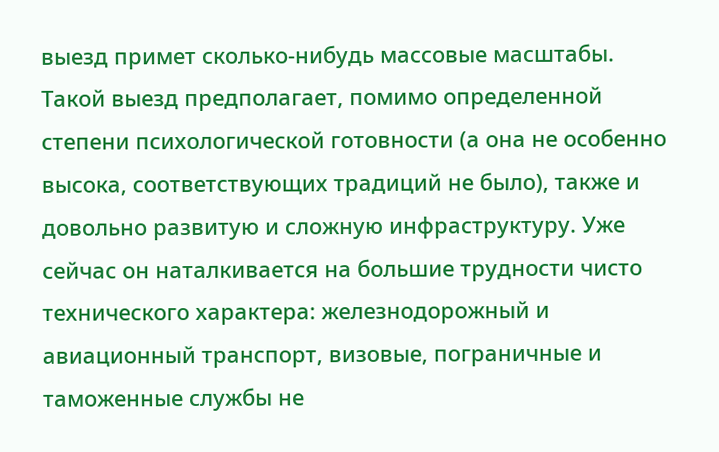выезд примет сколько-нибудь массовые масштабы. Такой выезд предполагает, помимо определенной степени психологической готовности (а она не особенно высока, соответствующих традиций не было), также и довольно развитую и сложную инфраструктуру. Уже сейчас он наталкивается на большие трудности чисто технического характера: железнодорожный и авиационный транспорт, визовые, пограничные и таможенные службы не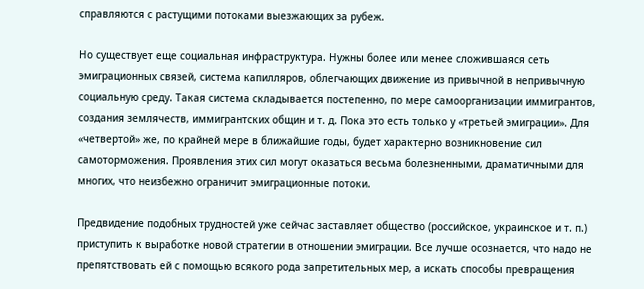справляются с растущими потоками выезжающих за рубеж.

Но существует еще социальная инфраструктура. Нужны более или менее сложившаяся сеть эмиграционных связей, система капилляров, облегчающих движение из привычной в непривычную социальную среду. Такая система складывается постепенно, по мере самоорганизации иммигрантов, создания землячеств, иммигрантских общин и т. д. Пока это есть только у «третьей эмиграции». Для «четвертой» же, по крайней мере в ближайшие годы, будет характерно возникновение сил самоторможения. Проявления этих сил могут оказаться весьма болезненными, драматичными для многих, что неизбежно ограничит эмиграционные потоки.

Предвидение подобных трудностей уже сейчас заставляет общество (российское, украинское и т. п.) приступить к выработке новой стратегии в отношении эмиграции. Все лучше осознается, что надо не препятствовать ей с помощью всякого рода запретительных мер, а искать способы превращения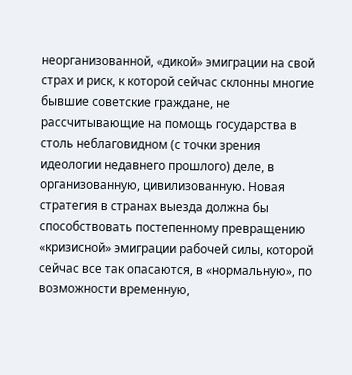неорганизованной, «дикой» эмиграции на свой страх и риск, к которой сейчас склонны многие бывшие советские граждане, не рассчитывающие на помощь государства в столь неблаговидном (с точки зрения идеологии недавнего прошлого) деле, в организованную, цивилизованную. Новая стратегия в странах выезда должна бы способствовать постепенному превращению «кризисной» эмиграции рабочей силы, которой сейчас все так опасаются, в «нормальную», по возможности временную,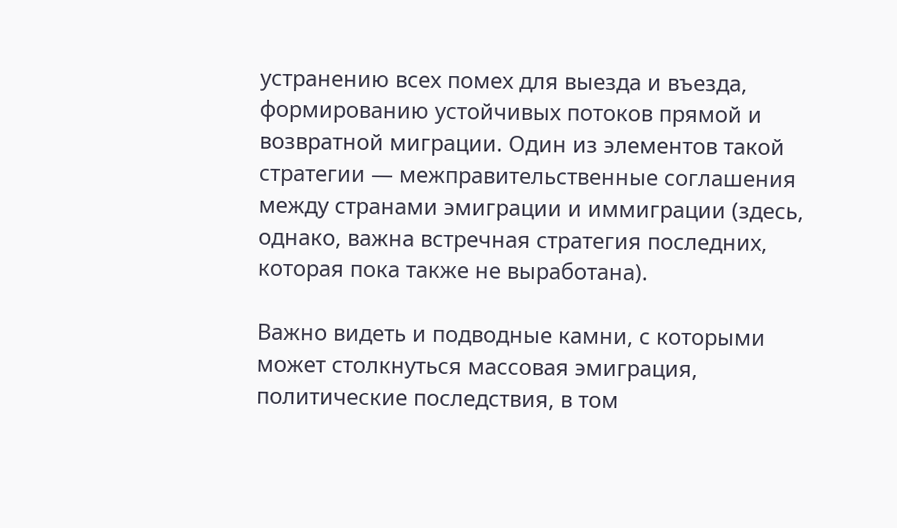устранению всех помех для выезда и въезда, формированию устойчивых потоков прямой и возвратной миграции. Один из элементов такой стратегии — межправительственные соглашения между странами эмиграции и иммиграции (здесь, однако, важна встречная стратегия последних, которая пока также не выработана).

Важно видеть и подводные камни, с которыми может столкнуться массовая эмиграция, политические последствия, в том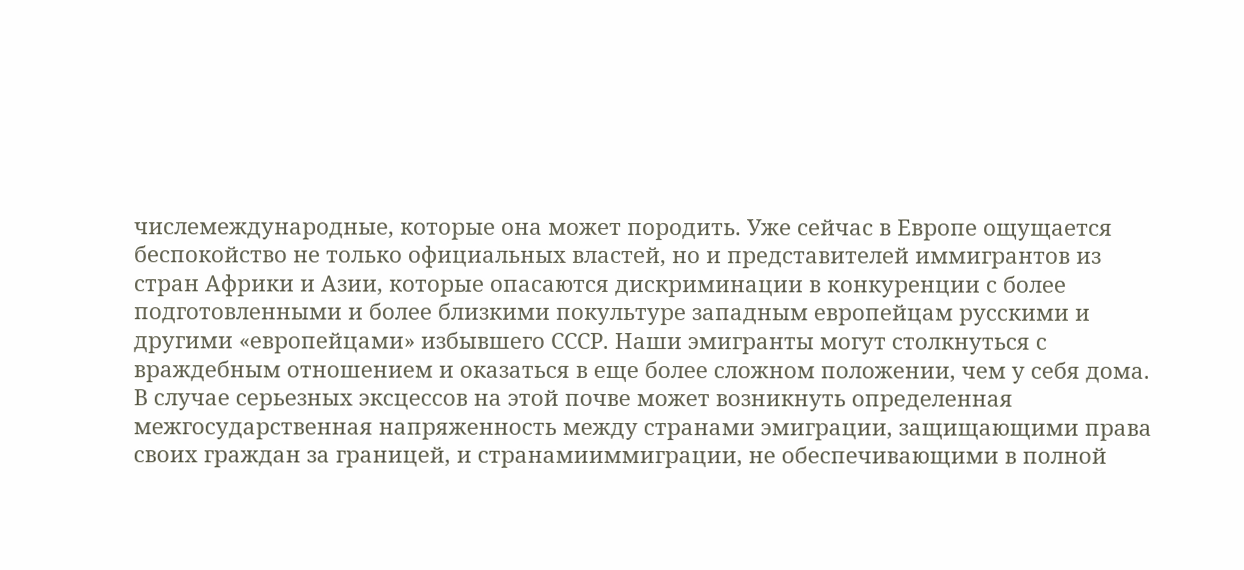числемеждународные, которые она может породить. Уже сейчас в Европе ощущается беспокойство не только официальных властей, но и представителей иммигрантов из стран Африки и Азии, которые опасаются дискриминации в конкуренции с более подготовленными и более близкими покультуре западным европейцам русскими и другими «европейцами» избывшего СССР. Наши эмигранты могут столкнуться с враждебным отношением и оказаться в еще более сложном положении, чем у себя дома. В случае серьезных эксцессов на этой почве может возникнуть определенная межгосударственная напряженность между странами эмиграции, защищающими права своих граждан за границей, и странамииммиграции, не обеспечивающими в полной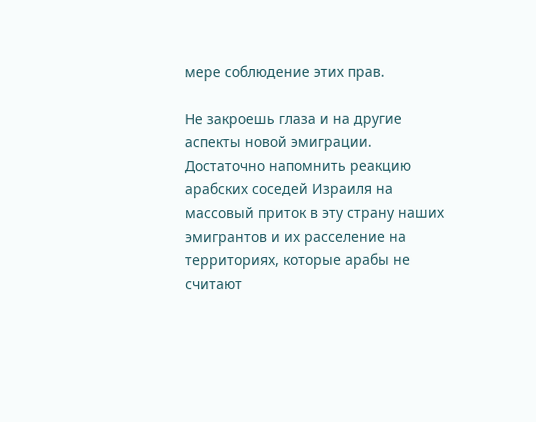мере соблюдение этих прав.

Не закроешь глаза и на другие аспекты новой эмиграции. Достаточно напомнить реакцию арабских соседей Израиля на массовый приток в эту страну наших эмигрантов и их расселение на территориях, которые арабы не считают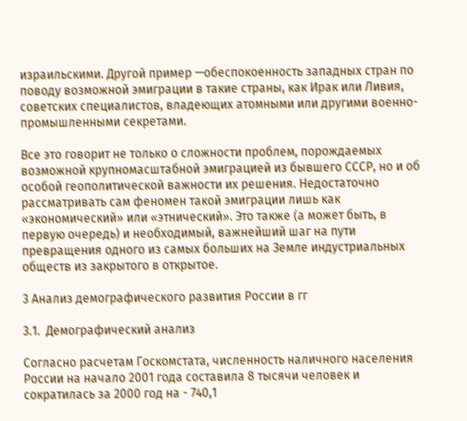израильскими. Другой пример —обеспокоенность западных стран по поводу возможной эмиграции в такие страны, как Ирак или Ливия, советских специалистов, владеющих атомными или другими военно-промышленными секретами.

Все это говорит не только о сложности проблем, порождаемых возможной крупномасштабной эмиграцией из бывшего СССР, но и об особой геополитической важности их решения. Недостаточно рассматривать сам феномен такой эмиграции лишь как «экономический» или «этнический». Это также (а может быть, в первую очередь) и необходимый, важнейший шаг на пути превращения одного из самых больших на Земле индустриальных обществ из закрытого в открытое.

3 Анализ демографического развития России в гг

3.1.  Демографический анализ

Согласно расчетам Госкомстата, численность наличного населения России на начало 2001 года составила 8 тысячи человек и сократилась за 2000 год на - 740,1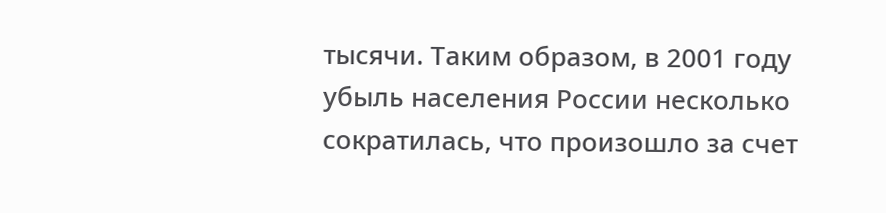тысячи. Таким образом, в 2001 году убыль населения России несколько сократилась, что произошло за счет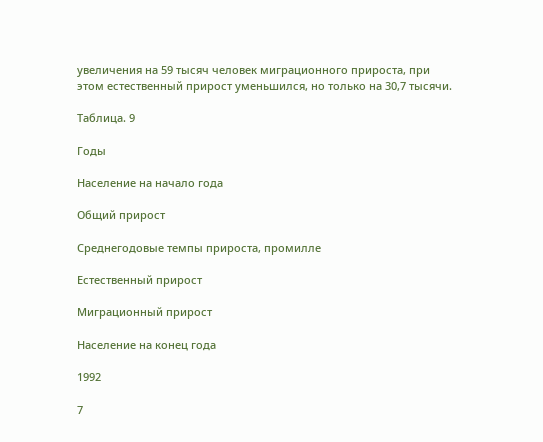увеличения на 59 тысяч человек миграционного прироста, при этом естественный прирост уменьшился, но только на 30,7 тысячи.

Таблица. 9

Годы

Население на начало года

Общий прирост

Среднегодовые темпы прироста, промилле

Естественный прирост

Миграционный прирост

Население на конец года

1992

7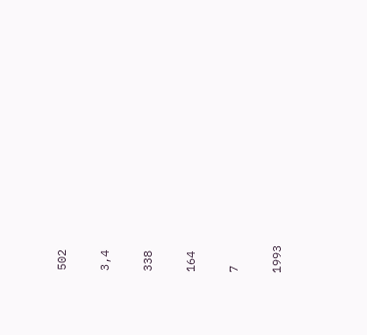502

3,4

338

164

7

1993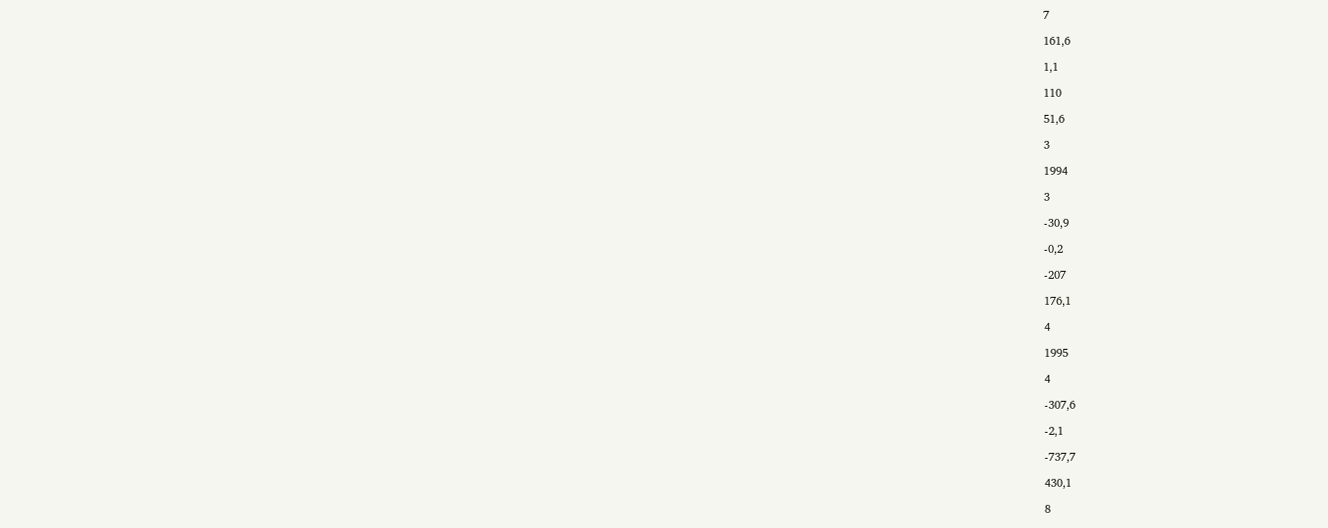7

161,6

1,1

110

51,6

3

1994

3

-30,9

-0,2

-207

176,1

4

1995

4

-307,6

-2,1

-737,7

430,1

8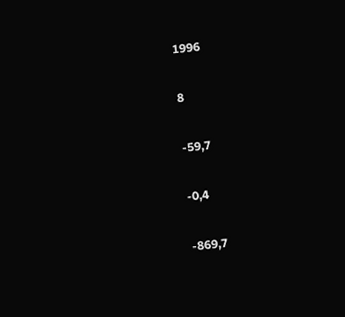1996

8

-59,7

-0,4

-869,7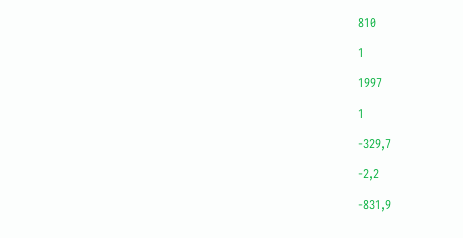810

1

1997

1

-329,7

-2,2

-831,9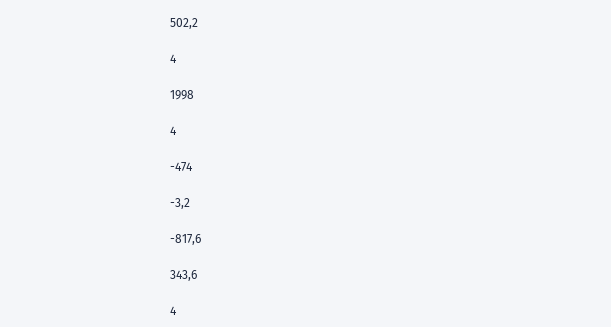502,2

4

1998

4

-474

-3,2

-817,6

343,6

4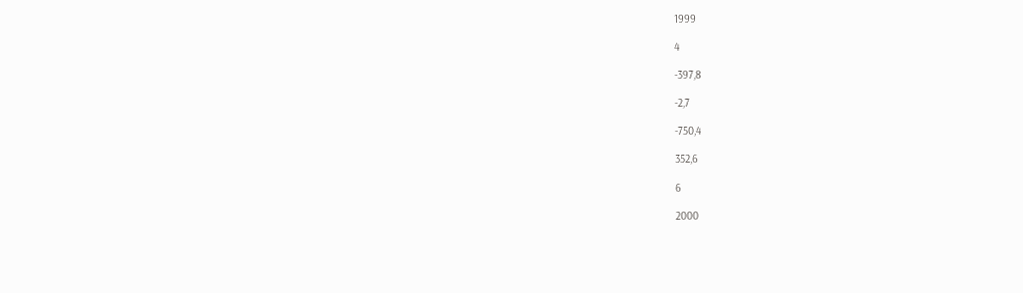1999

4

-397,8

-2,7

-750,4

352,6

6

2000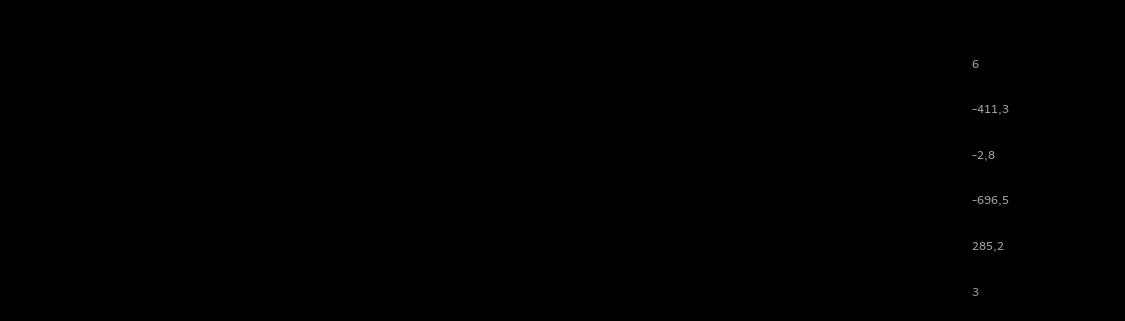6

-411,3

-2,8

-696,5

285,2

3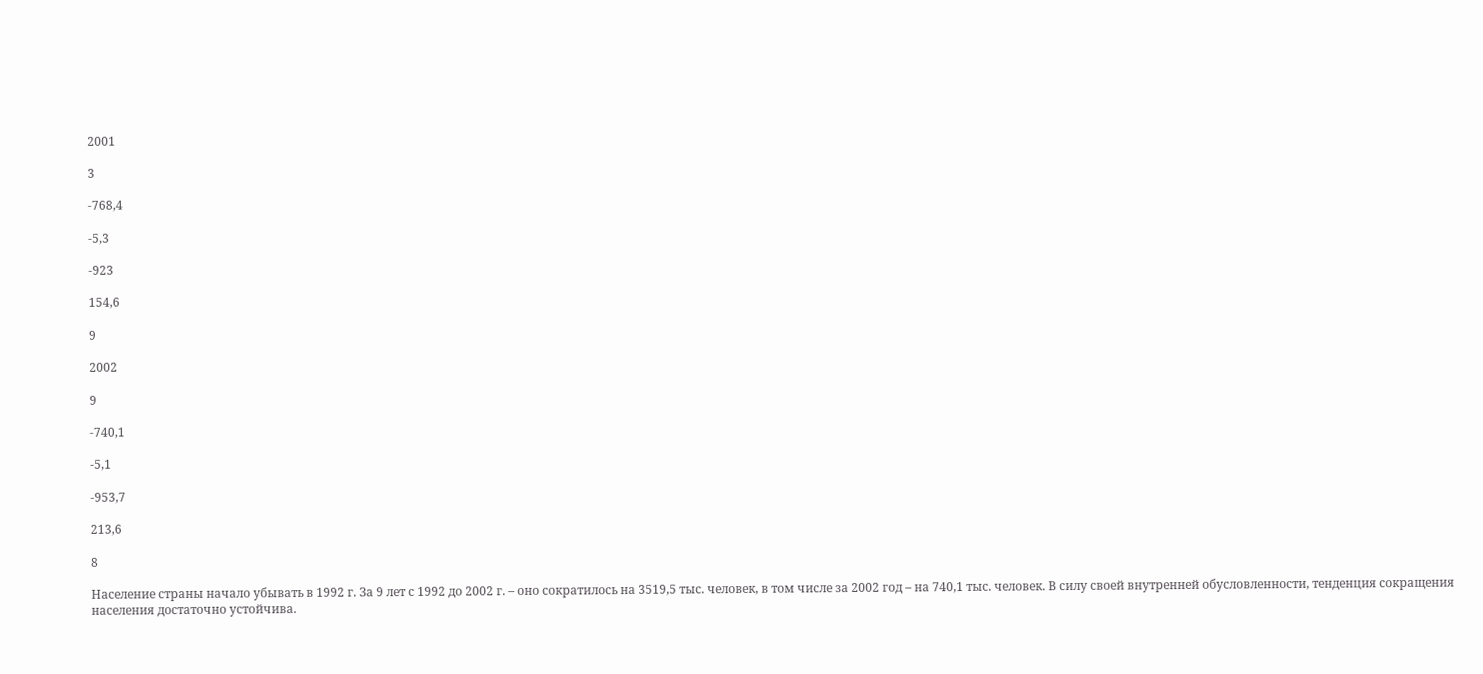2001

3

-768,4

-5,3

-923

154,6

9

2002

9

-740,1

-5,1

-953,7

213,6

8

Население страны начало убывать в 1992 г. За 9 лет с 1992 до 2002 г. – оно сократилось на 3519,5 тыс. человек, в том числе за 2002 год – на 740,1 тыс. человек. В силу своей внутренней обусловленности, тенденция сокращения населения достаточно устойчива.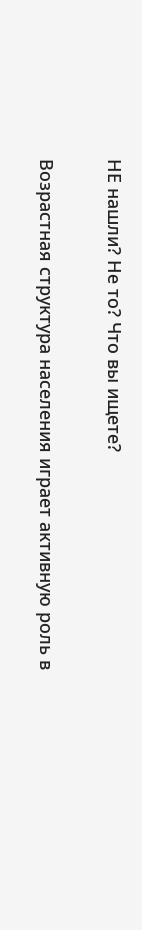НЕ нашли? Не то? Что вы ищете?

Возрастная структура населения играет активную роль в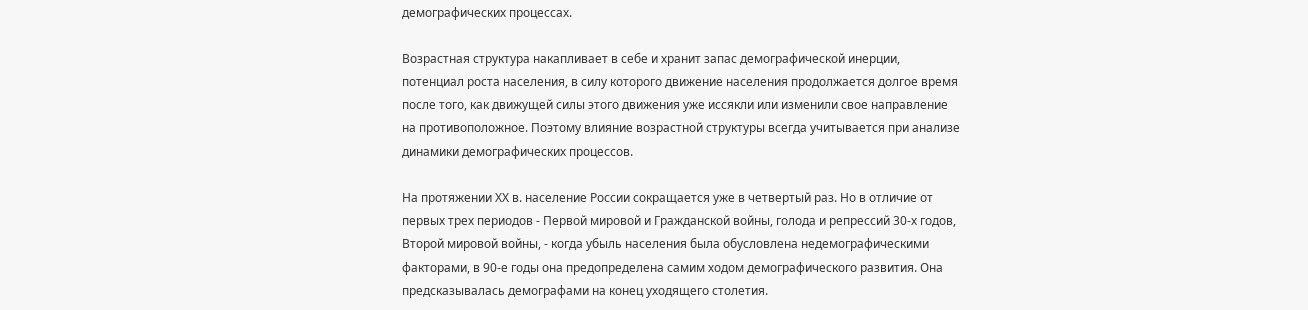демографических процессах.

Возрастная структура накапливает в себе и хранит запас демографической инерции, потенциал роста населения, в силу которого движение населения продолжается долгое время после того, как движущей силы этого движения уже иссякли или изменили свое направление на противоположное. Поэтому влияние возрастной структуры всегда учитывается при анализе динамики демографических процессов.

На протяжении ХХ в. население России сокращается уже в четвертый раз. Но в отличие от первых трех периодов - Первой мировой и Гражданской войны, голода и репрессий 30-х годов, Второй мировой войны, - когда убыль населения была обусловлена недемографическими факторами, в 90-е годы она предопределена самим ходом демографического развития. Она предсказывалась демографами на конец уходящего столетия.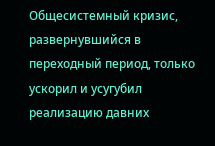Общесистемный кризис, развернувшийся в переходный период, только ускорил и усугубил реализацию давних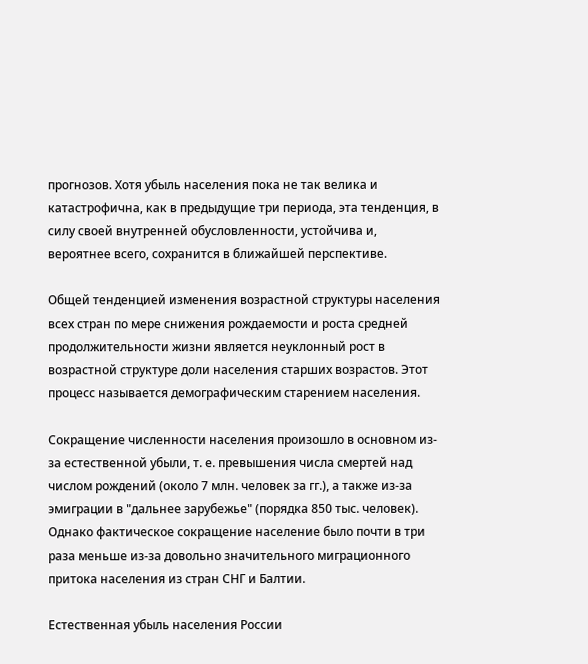прогнозов. Хотя убыль населения пока не так велика и катастрофична, как в предыдущие три периода, эта тенденция, в силу своей внутренней обусловленности, устойчива и, вероятнее всего, сохранится в ближайшей перспективе.

Общей тенденцией изменения возрастной структуры населения всех стран по мере снижения рождаемости и роста средней продолжительности жизни является неуклонный рост в возрастной структуре доли населения старших возрастов. Этот процесс называется демографическим старением населения.

Сокращение численности населения произошло в основном из-за естественной убыли, т. е. превышения числа смертей над числом рождений (около 7 млн. человек за гг.), а также из-за эмиграции в "дальнее зарубежье" (порядка 850 тыс. человек). Однако фактическое сокращение население было почти в три раза меньше из-за довольно значительного миграционного притока населения из стран СНГ и Балтии.

Естественная убыль населения России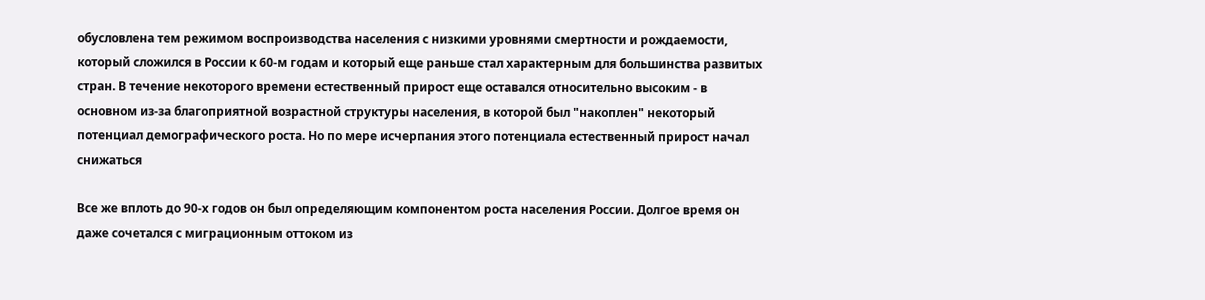обусловлена тем режимом воспроизводства населения с низкими уровнями смертности и рождаемости, который сложился в России к 60-м годам и который еще раньше стал характерным для большинства развитых стран. В течение некоторого времени естественный прирост еще оставался относительно высоким - в основном из-за благоприятной возрастной структуры населения, в которой был "накоплен" некоторый потенциал демографического роста. Но по мере исчерпания этого потенциала естественный прирост начал снижаться

Все же вплоть до 90-х годов он был определяющим компонентом роста населения России. Долгое время он даже сочетался с миграционным оттоком из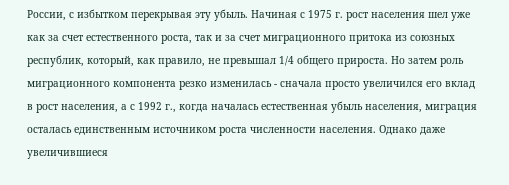России, с избытком перекрывая эту убыль. Начиная с 1975 г. рост населения шел уже как за счет естественного роста, так и за счет миграционного притока из союзных республик, который, как правило, не превышал 1/4 общего прироста. Но затем роль миграционного компонента резко изменилась - сначала просто увеличился его вклад в рост населения, а с 1992 г., когда началась естественная убыль населения, миграция осталась единственным источником роста численности населения. Однако даже увеличившиеся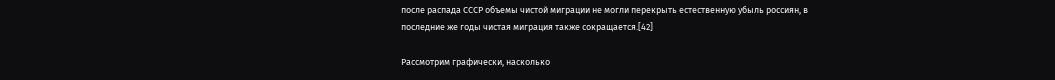после распада СССР объемы чистой миграции не могли перекрыть естественную убыль россиян, в последние же годы чистая миграция также сокращается.[42]

Рассмотрим графически, насколько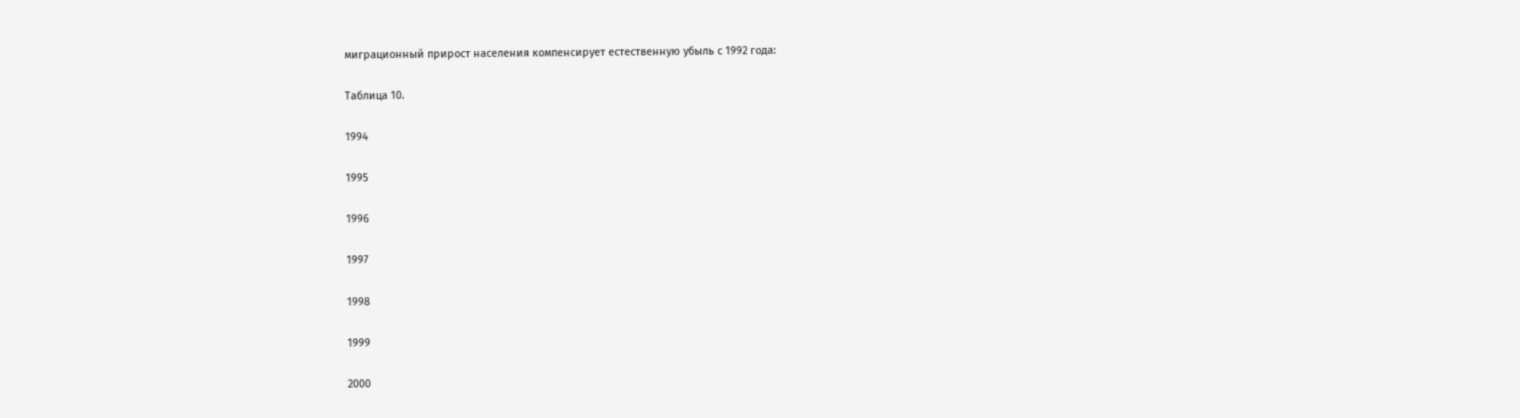миграционный прирост населения компенсирует естественную убыль с 1992 года:

Таблица 10.

1994

1995

1996

1997

1998

1999

2000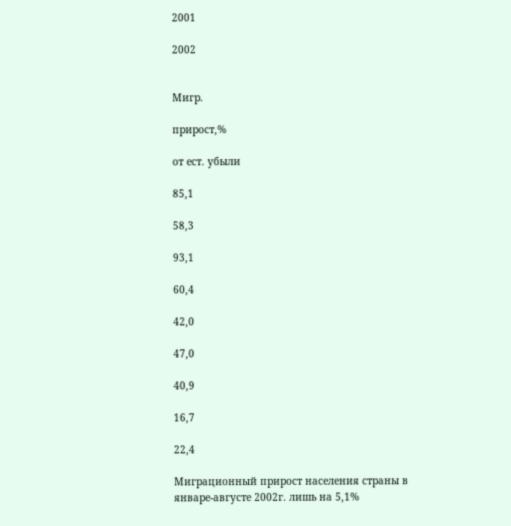2001

2002


Мигр.

прирост,%

от ест. убыли

85,1

58,3

93,1

60,4

42,0

47,0

40,9

16,7

22,4

Миграционный прирост населения страны в январе-августе 2002г. лишь на 5,1%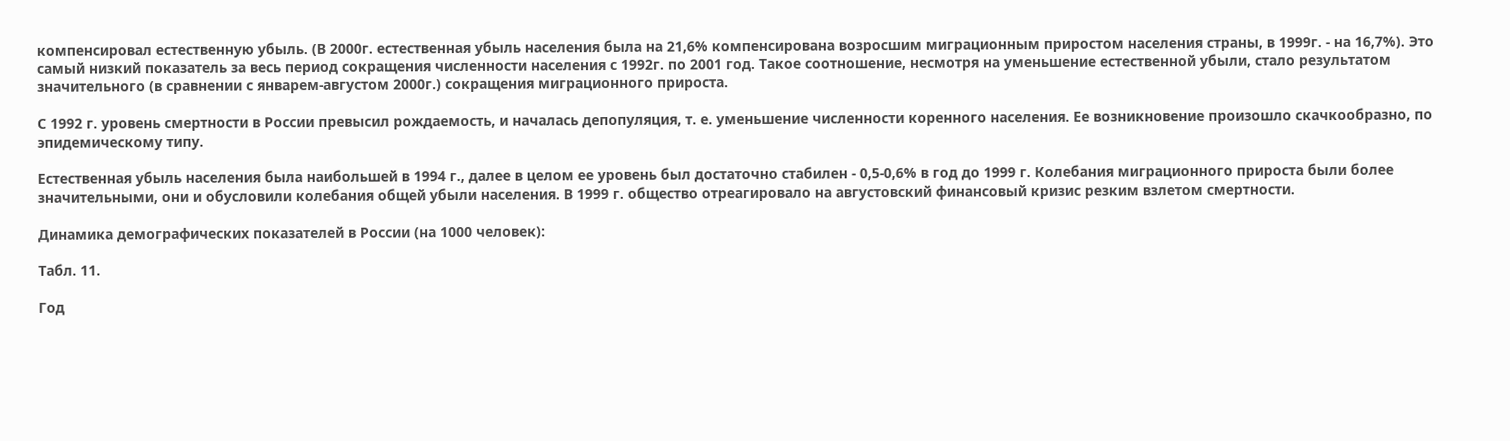компенсировал естественную убыль. (В 2000г. естественная убыль населения была на 21,6% компенсирована возросшим миграционным приростом населения страны, в 1999г. - на 16,7%). Это самый низкий показатель за весь период сокращения численности населения с 1992г. по 2001 год. Такое соотношение, несмотря на уменьшение естественной убыли, стало результатом значительного (в сравнении с январем-августом 2000г.) сокращения миграционного прироста.

С 1992 г. уровень смертности в России превысил рождаемость, и началась депопуляция, т. е. уменьшение численности коренного населения. Ее возникновение произошло скачкообразно, по эпидемическому типу.

Естественная убыль населения была наибольшей в 1994 г., далее в целом ее уровень был достаточно стабилен - 0,5-0,6% в год до 1999 г. Колебания миграционного прироста были более значительными, они и обусловили колебания общей убыли населения. В 1999 г. общество отреагировало на августовский финансовый кризис резким взлетом смертности.

Динамика демографических показателей в России (на 1000 человек):

Табл. 11.

Год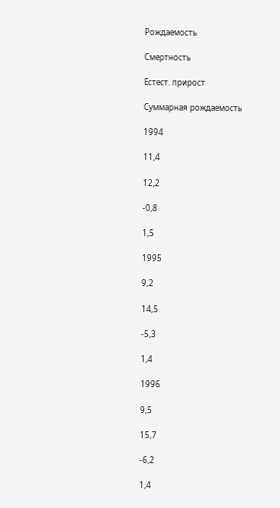Рождаемость

Смертность

Естест. прирост

Суммарная рождаемость

1994

11,4

12,2

-0,8

1,5

1995

9,2

14,5

-5,3

1,4

1996

9,5

15,7

-6,2

1,4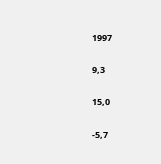1997

9,3

15,0

-5,7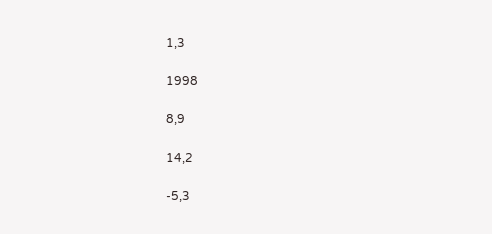1,3

1998

8,9

14,2

-5,3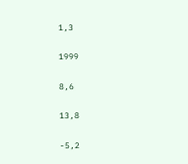1,3

1999

8,6

13,8

-5,2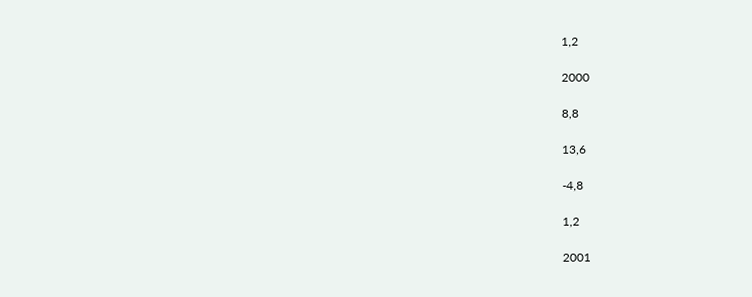1,2

2000

8,8

13,6

-4,8

1,2

2001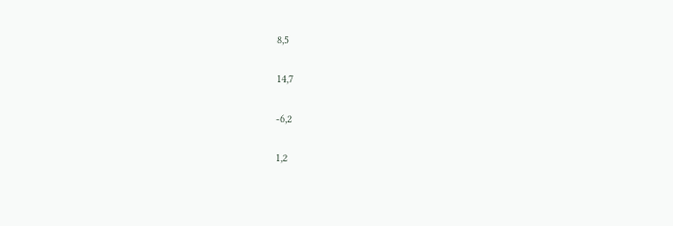8,5

14,7

-6,2

1,2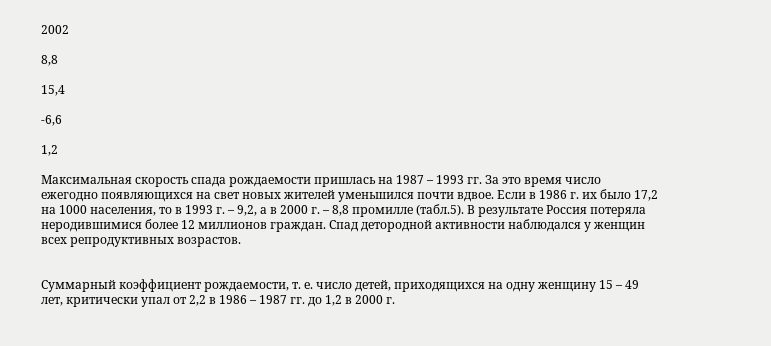2002

8,8

15,4

-6,6

1,2

Максимальная скорость спада рождаемости пришлась на 1987 – 1993 гг. За это время число ежегодно появляющихся на свет новых жителей уменьшился почти вдвое. Если в 1986 г. их было 17,2 на 1000 населения, то в 1993 г. – 9,2, а в 2000 г. – 8,8 промилле (табл.5). В результате Россия потеряла неродившимися более 12 миллионов граждан. Спад детородной активности наблюдался у женщин всех репродуктивных возрастов.


Суммарный коэффициент рождаемости, т. е. число детей, приходящихся на одну женщину 15 – 49 лет, критически упал от 2,2 в 1986 – 1987 гг. до 1,2 в 2000 г.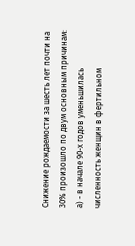Снижение рождаемости за шесть лет почти на 30% произошло по двум основным причинам: а) - в начале 90-х годов уменьшилась численность женщин в фертильном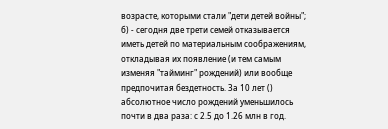возрасте, которыми стали "дети детей войны"; б) - сегодня две трети семей отказывается иметь детей по материальным соображениям, откладывая их появление (и тем самым изменяя "тайминг" рождений) или вообще предпочитая бездетность. За 10 лет () абсолютное число рождений уменьшилось почти в два раза: с 2.5 до 1.26 млн в год.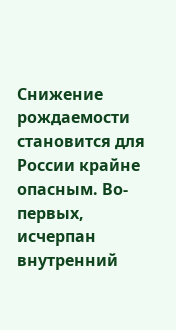Снижение рождаемости становится для России крайне опасным. Во-первых, исчерпан внутренний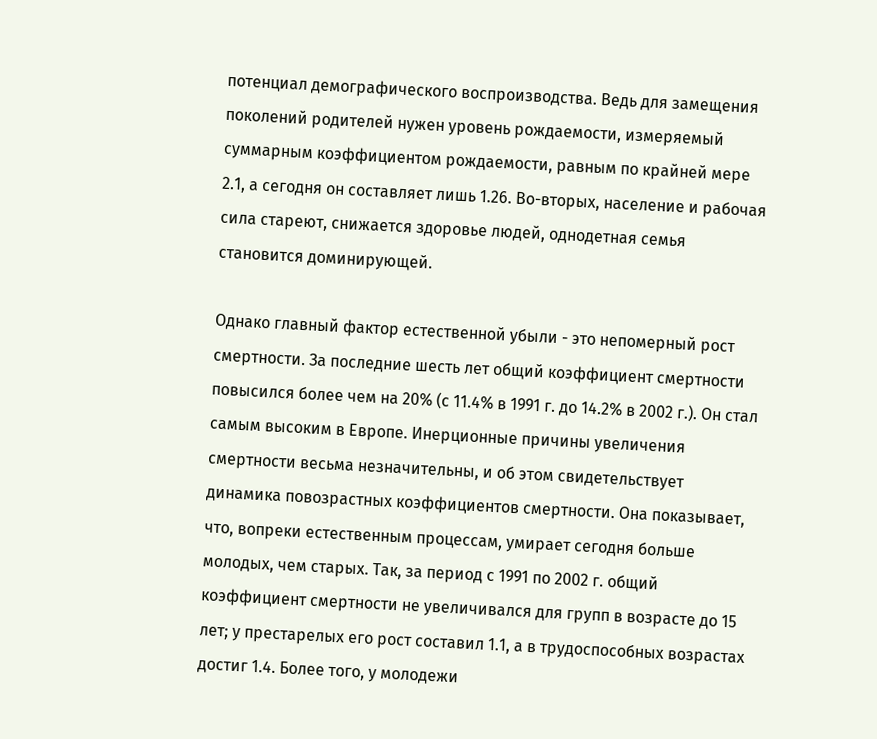потенциал демографического воспроизводства. Ведь для замещения поколений родителей нужен уровень рождаемости, измеряемый суммарным коэффициентом рождаемости, равным по крайней мере 2.1, а сегодня он составляет лишь 1.26. Во-вторых, население и рабочая сила стареют, снижается здоровье людей, однодетная семья становится доминирующей.

Однако главный фактор естественной убыли - это непомерный рост смертности. За последние шесть лет общий коэффициент смертности повысился более чем на 20% (с 11.4% в 1991 г. до 14.2% в 2002 г.). Он стал самым высоким в Европе. Инерционные причины увеличения смертности весьма незначительны, и об этом свидетельствует динамика повозрастных коэффициентов смертности. Она показывает, что, вопреки естественным процессам, умирает сегодня больше молодых, чем старых. Так, за период с 1991 по 2002 г. общий коэффициент смертности не увеличивался для групп в возрасте до 15 лет; у престарелых его рост составил 1.1, а в трудоспособных возрастах достиг 1.4. Более того, у молодежи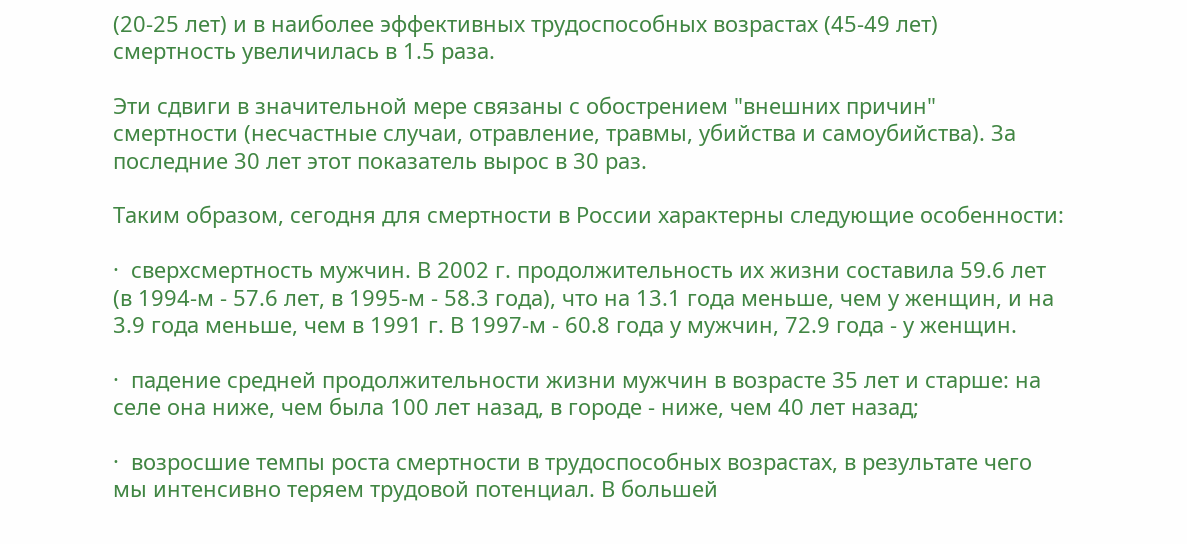(20-25 лет) и в наиболее эффективных трудоспособных возрастах (45-49 лет) смертность увеличилась в 1.5 раза.

Эти сдвиги в значительной мере связаны с обострением "внешних причин" смертности (несчастные случаи, отравление, травмы, убийства и самоубийства). За последние 30 лет этот показатель вырос в 30 раз.

Таким образом, сегодня для смертности в России характерны следующие особенности:

·  сверхсмертность мужчин. В 2002 г. продолжительность их жизни составила 59.6 лет (в 1994-м - 57.6 лет, в 1995-м - 58.3 года), что на 13.1 года меньше, чем у женщин, и на 3.9 года меньше, чем в 1991 г. В 1997-м - 60.8 года у мужчин, 72.9 года - у женщин.

·  падение средней продолжительности жизни мужчин в возрасте 35 лет и старше: на селе она ниже, чем была 100 лет назад, в городе - ниже, чем 40 лет назад;

·  возросшие темпы роста смертности в трудоспособных возрастах, в результате чего мы интенсивно теряем трудовой потенциал. В большей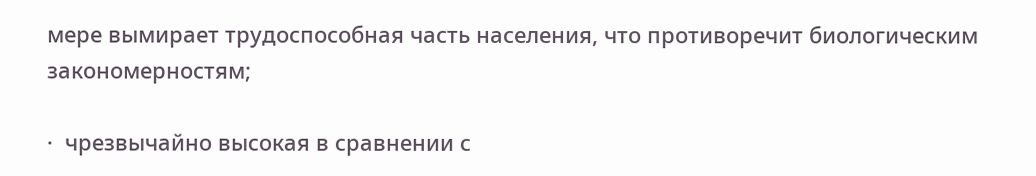мере вымирает трудоспособная часть населения, что противоречит биологическим закономерностям;

·  чрезвычайно высокая в сравнении с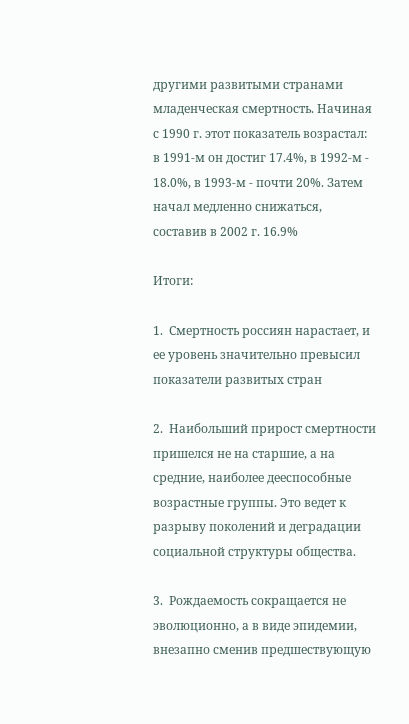другими развитыми странами младенческая смертность. Начиная с 1990 г. этот показатель возрастал: в 1991-м он достиг 17.4%, в 1992-м - 18.0%, в 1993-м - почти 20%. Затем начал медленно снижаться, составив в 2002 г. 16.9%

Итоги:

1.  Смертность россиян нарастает, и ее уровень значительно превысил показатели развитых стран

2.  Наибольший прирост смертности пришелся не на старшие, а на средние, наиболее дееспособные возрастные группы. Это ведет к разрыву поколений и деградации социальной структуры общества.

3.  Рождаемость сокращается не эволюционно, а в виде эпидемии, внезапно сменив предшествующую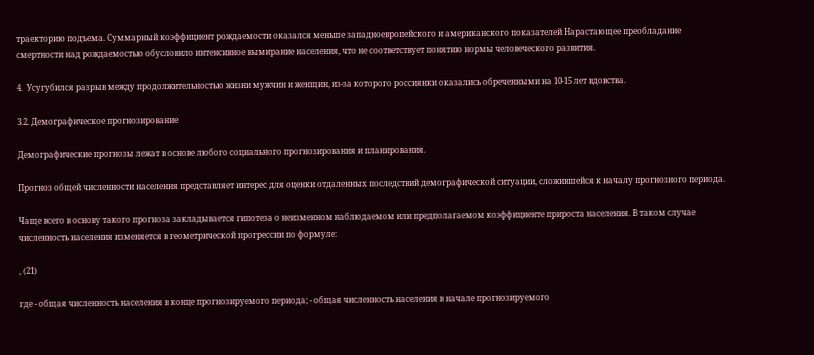траекторию подъема. Суммарный коэффициент рождаемости оказался меньше западноевропейского и американского показателей Нарастающее преобладание смертности над рождаемостью обусловило интенсивное вымирание населения, что не соответствует понятию нормы человеческого развития.

4.  Усугубился разрыв между продолжительностью жизни мужчин и женщин, из-за которого россиянки оказались обреченными на 10-15 лет вдовства.

3.2. Демографическое прогнозирование

Демографические прогнозы лежат в основе любого социального прогнозирования и планирования.

Прогноз общей численности населения представляет интерес для оценки отдаленных последствий демографической ситуации, сложившейся к началу прогнозного периода.

Чаще всего в основу такого прогноза закладывается гипотеза о неизменном наблюдаемом или предполагаемом коэффициенте прироста населения. В таком случае численность населения изменяется в геометрической прогрессии по формуле:

, (21)

где - общая численность населения в конце прогнозируемого периода; - общая численность населения в начале прогнозируемого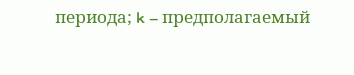периода; k – предполагаемый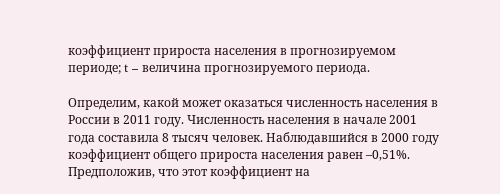коэффициент прироста населения в прогнозируемом периоде; t – величина прогнозируемого периода.

Определим, какой может оказаться численность населения в России в 2011 году. Численность населения в начале 2001 года составила 8 тысяч человек. Наблюдавшийся в 2000 году коэффициент общего прироста населения равен –0,51%. Предположив, что этот коэффициент на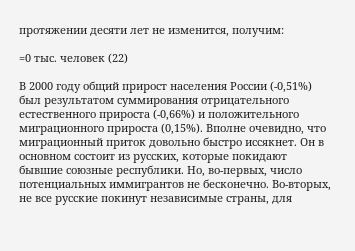протяжении десяти лет не изменится, получим:

=0 тыс. человек (22)

В 2000 году общий прирост населения России (-0,51%) был результатом суммирования отрицательного естественного прироста (-0,66%) и положительного миграционного прироста (0,15%). Вполне очевидно, что миграционный приток довольно быстро иссякнет. Он в основном состоит из русских, которые покидают бывшие союзные республики. Но, во-первых, число потенциальных иммигрантов не бесконечно. Во-вторых, не все русские покинут независимые страны, для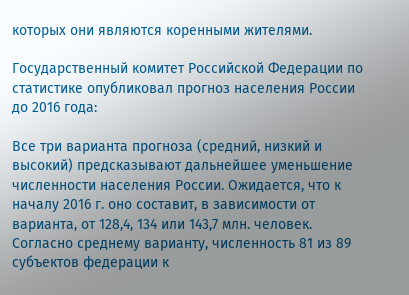которых они являются коренными жителями.

Государственный комитет Российской Федерации по статистике опубликовал прогноз населения России до 2016 года:

Все три варианта прогноза (средний, низкий и высокий) предсказывают дальнейшее уменьшение численности населения России. Ожидается, что к началу 2016 г. оно составит, в зависимости от варианта, от 128,4, 134 или 143,7 млн. человек. Согласно среднему варианту, численность 81 из 89 субъектов федерации к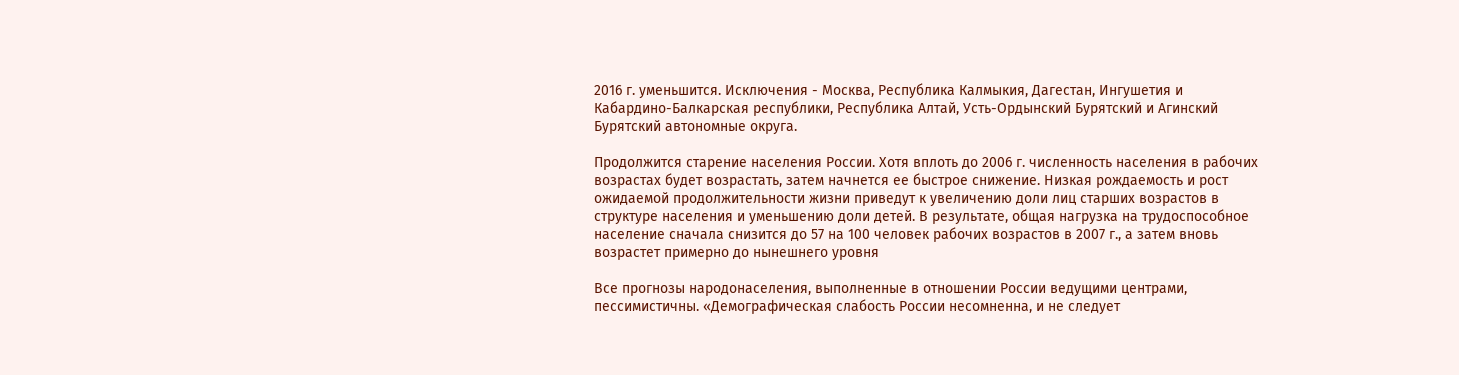2016 г. уменьшится. Исключения - Москва, Республика Калмыкия, Дагестан, Ингушетия и Кабардино-Балкарская республики, Республика Алтай, Усть-Ордынский Бурятский и Агинский Бурятский автономные округа.

Продолжится старение населения России. Хотя вплоть до 2006 г. численность населения в рабочих возрастах будет возрастать, затем начнется ее быстрое снижение. Низкая рождаемость и рост ожидаемой продолжительности жизни приведут к увеличению доли лиц старших возрастов в структуре населения и уменьшению доли детей. В результате, общая нагрузка на трудоспособное население сначала снизится до 57 на 100 человек рабочих возрастов в 2007 г., а затем вновь возрастет примерно до нынешнего уровня

Все прогнозы народонаселения, выполненные в отношении России ведущими центрами, пессимистичны. «Демографическая слабость России несомненна, и не следует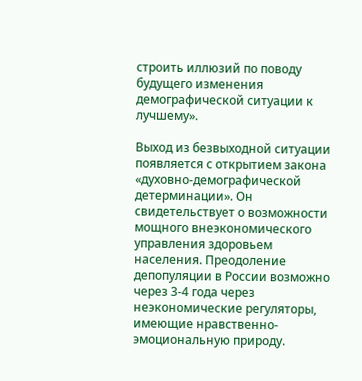строить иллюзий по поводу будущего изменения демографической ситуации к лучшему».

Выход из безвыходной ситуации появляется с открытием закона «духовно-демографической детерминации». Он свидетельствует о возможности мощного внеэкономического управления здоровьем населения. Преодоление депопуляции в России возможно через 3-4 года через неэкономические регуляторы, имеющие нравственно-эмоциональную природу.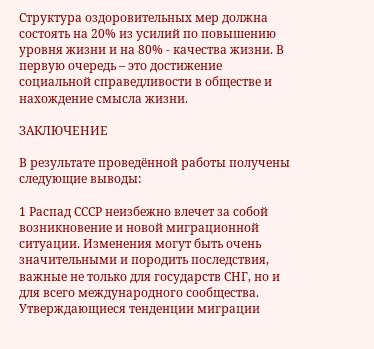Структура оздоровительных мер должна состоять на 20% из усилий по повышению уровня жизни и на 80% - качества жизни. В первую очередь – это достижение социальной справедливости в обществе и нахождение смысла жизни.

ЗАКЛЮЧЕНИЕ

В результате проведённой работы получены следующие выводы:

1 Распад СССР неизбежно влечет за собой возникновение и новой миграционной ситуации. Изменения могут быть очень значительными и породить последствия, важные не только для государств СНГ, но и для всего международного сообщества. Утверждающиеся тенденции миграции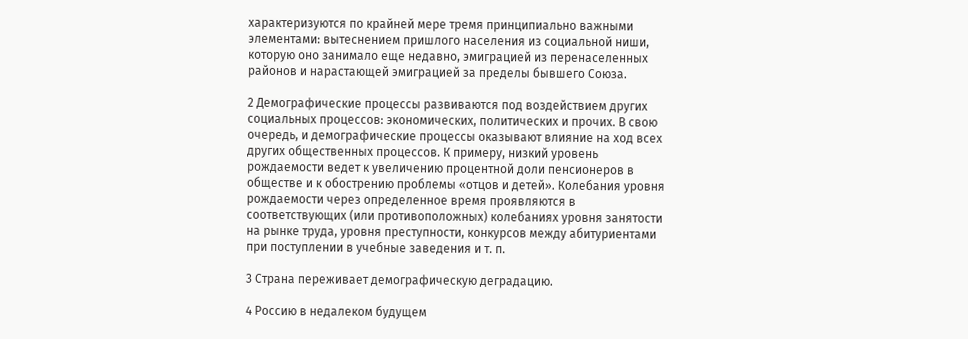характеризуются по крайней мере тремя принципиально важными элементами: вытеснением пришлого населения из социальной ниши, которую оно занимало еще недавно, эмиграцией из перенаселенных районов и нарастающей эмиграцией за пределы бывшего Союза.

2 Демографические процессы развиваются под воздействием других социальных процессов: экономических, политических и прочих. В свою очередь, и демографические процессы оказывают влияние на ход всех других общественных процессов. К примеру, низкий уровень рождаемости ведет к увеличению процентной доли пенсионеров в обществе и к обострению проблемы «отцов и детей». Колебания уровня рождаемости через определенное время проявляются в соответствующих (или противоположных) колебаниях уровня занятости на рынке труда, уровня преступности, конкурсов между абитуриентами при поступлении в учебные заведения и т. п.

3 Страна переживает демографическую деградацию.

4 Россию в недалеком будущем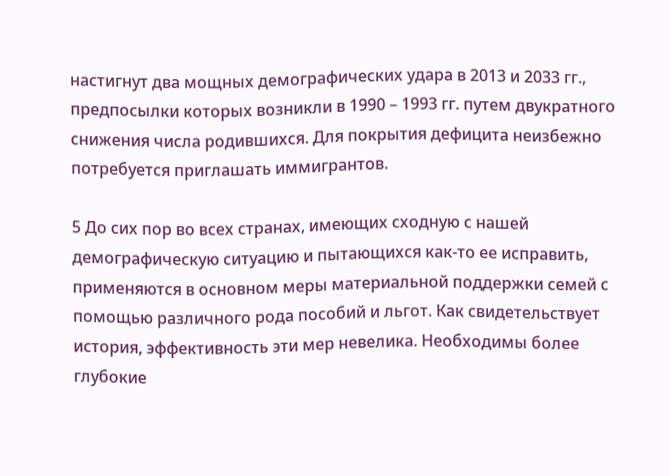настигнут два мощных демографических удара в 2013 и 2033 гг., предпосылки которых возникли в 1990 – 1993 гг. путем двукратного снижения числа родившихся. Для покрытия дефицита неизбежно потребуется приглашать иммигрантов.

5 До сих пор во всех странах, имеющих сходную с нашей демографическую ситуацию и пытающихся как-то ее исправить, применяются в основном меры материальной поддержки семей с помощью различного рода пособий и льгот. Как свидетельствует история, эффективность эти мер невелика. Необходимы более глубокие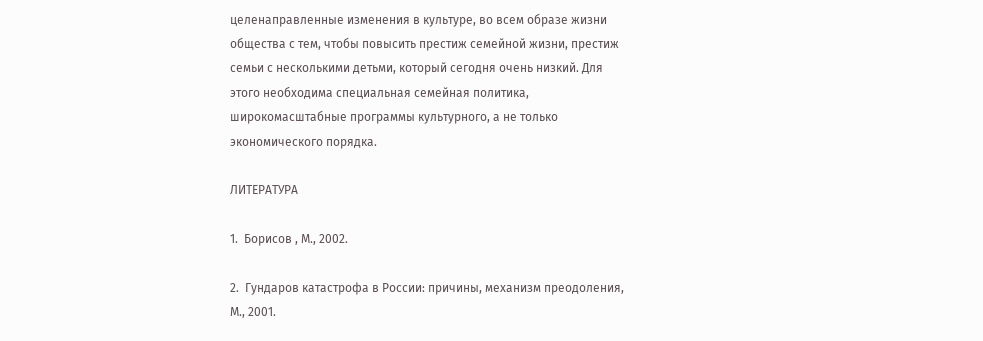целенаправленные изменения в культуре, во всем образе жизни общества с тем, чтобы повысить престиж семейной жизни, престиж семьи с несколькими детьми, который сегодня очень низкий. Для этого необходима специальная семейная политика, широкомасштабные программы культурного, а не только экономического порядка.

ЛИТЕРАТУРА

1.  Борисов , М., 2002.

2.  Гундаров катастрофа в России: причины, механизм преодоления, М., 2001.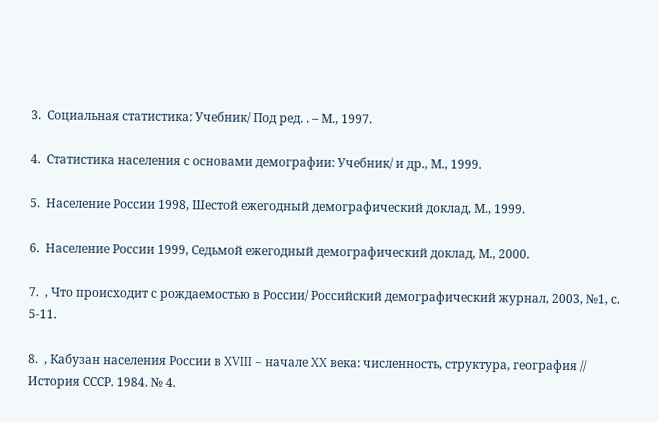3.  Социальная статистика: Учебник/ Под ред. . – М., 1997.

4.  Статистика населения с основами демографии: Учебник/ и др., М., 1999.

5.  Население России 1998, Шестой ежегодный демографический доклад, М., 1999.

6.  Население России 1999, Седьмой ежегодный демографический доклад, М., 2000.

7.  , Что происходит с рождаемостью в России/ Российский демографический журнал, 2003, №1, с. 5-11.

8.  , Кабузан населения России в XVIII – начале XX века: численность, структура, география // История СССР. 1984. № 4.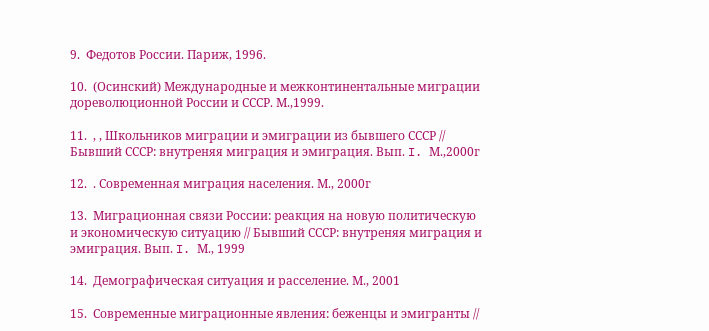9.  Федотов России. Париж, 1996.

10.  (Осинский) Международные и межконтинентальные миграции дореволюционной России и СССР. М.,1999.

11.  , , Школьников миграции и эмиграции из бывшего СССР // Бывший СССР: внутреняя миграция и эмиграция. Вып. I. М.,2000г

12.  . Современная миграция населения. М., 2000г

13.  Миграционная связи России: реакция на новую политическую и экономическую ситуацию // Бывший СССР: внутреняя миграция и эмиграция. Вып. I. М., 1999

14.  Демографическая ситуация и расселение. М., 2001

15.  Современные миграционные явления: беженцы и эмигранты //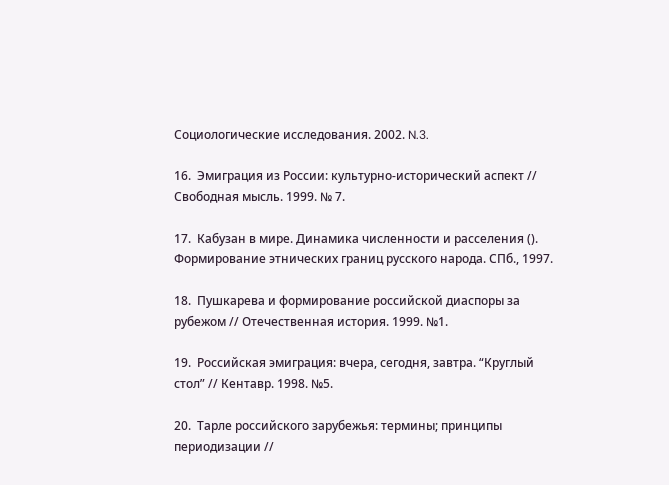Социологические исследования. 2002. N.3.

16.  Эмиграция из России: культурно-исторический аспект // Свободная мысль. 1999. № 7.

17.  Кабузан в мире. Динамика численности и расселения (). Формирование этнических границ русского народа. СПб., 1997.

18.  Пушкарева и формирование российской диаспоры за рубежом // Отечественная история. 1999. №1.

19.  Российская эмиграция: вчера, сегодня, завтра. “Круглый стол” // Кентавр. 1998. №5.

20.  Тарле российского зарубежья: термины; принципы периодизации //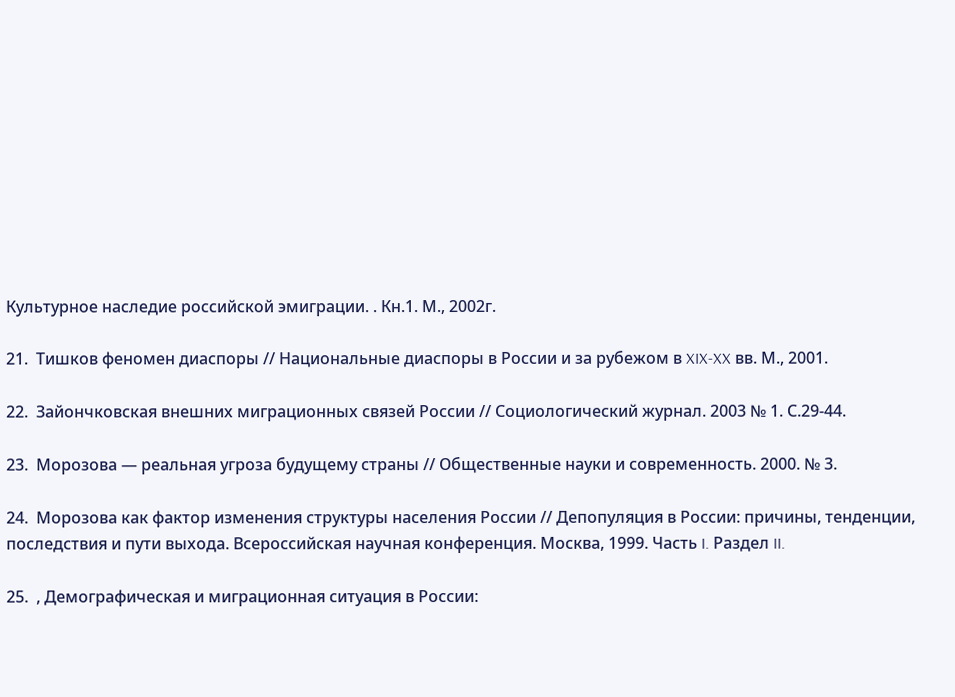Культурное наследие российской эмиграции. . Кн.1. М., 2002г.

21.  Тишков феномен диаспоры // Национальные диаспоры в России и за рубежом в XIX-XX вв. М., 2001.

22.  Зайончковская внешних миграционных связей России // Социологический журнал. 2003 № 1. С.29-44.

23.  Морозова — реальная угроза будущему страны // Общественные науки и современность. 2000. № 3.

24.  Морозова как фактор изменения структуры населения России // Депопуляция в России: причины, тенденции, последствия и пути выхода. Всероссийская научная конференция. Москва, 1999. Часть I. Раздел II.

25.  , Демографическая и миграционная ситуация в России: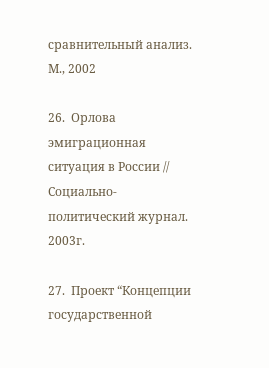сравнительный анализ. М., 2002

26.  Орлова эмиграционная ситуация в России // Социально-политический журнал. 2003г.

27.  Проект “Концепции государственной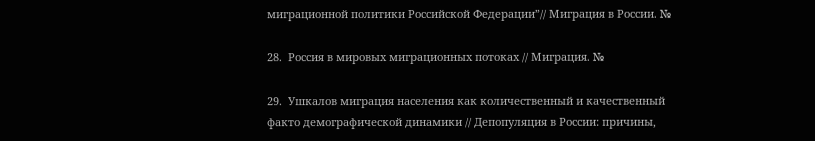миграционной политики Российской Федерации”// Миграция в России. №

28.  Россия в мировых миграционных потоках // Миграция. №

29.  Ушкалов миграция населения как количественный и качественный факто демографической динамики // Депопуляция в России: причины,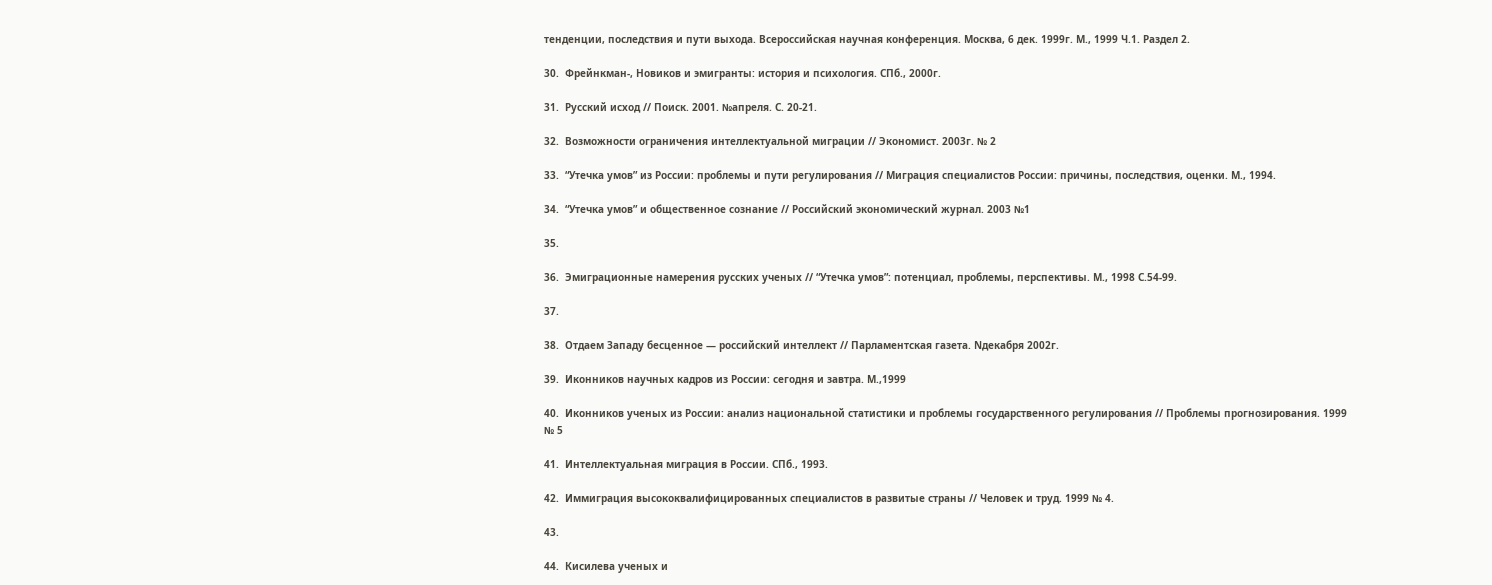тенденции, последствия и пути выхода. Всероссийская научная конференция. Москва, 6 дек. 1999г. М., 1999 Ч.1. Раздел 2.

30.  Фрейнкман-, Новиков и эмигранты: история и психология. СПб., 2000г.

31.  Русский исход // Поиск. 2001. №апреля. С. 20-21.

32.  Возможности ограничения интеллектуальной миграции // Экономист. 2003г. № 2

33.  “Утечка умов” из России: проблемы и пути регулирования // Миграция специалистов России: причины, последствия, оценки. М., 1994.

34.  “Утечка умов” и общественное сознание // Российский экономический журнал. 2003 №1

35.

36.  Эмиграционные намерения русских ученых // “Утечка умов”: потенциал, проблемы, перспективы. М., 1998 С.54-99.

37.

38.  Отдаем Западу бесценное — российский интеллект // Парламентская газета. Nдекабря 2002г.

39.  Иконников научных кадров из России: сегодня и завтра. М.,1999

40.  Иконников ученых из России: анализ национальной статистики и проблемы государственного регулирования // Проблемы прогнозирования. 1999 № 5

41.  Интеллектуальная миграция в России. СПб., 1993.

42.  Иммиграция высококвалифицированных специалистов в развитые страны // Человек и труд. 1999 № 4.

43.

44.  Кисилева ученых и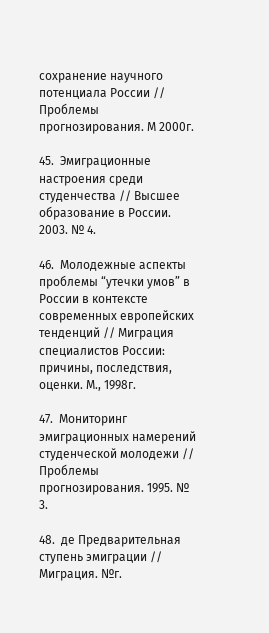сохранение научного потенциала России // Проблемы прогнозирования. М 2000г.

45.  Эмиграционные настроения среди студенчества // Высшее образование в России. 2003. № 4.

46.  Молодежные аспекты проблемы “утечки умов” в России в контексте современных европейских тенденций // Миграция специалистов России: причины, последствия, оценки. М., 1998г.

47.  Мониторинг эмиграционных намерений студенческой молодежи // Проблемы прогнозирования. 1995. № 3.

48.  де Предварительная ступень эмиграции // Миграция. №г.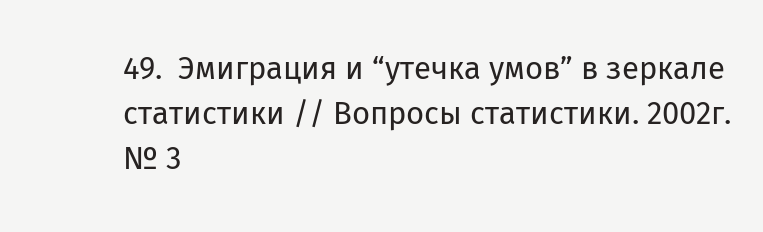49.  Эмиграция и “утечка умов” в зеркале статистики // Вопросы статистики. 2002г. № 3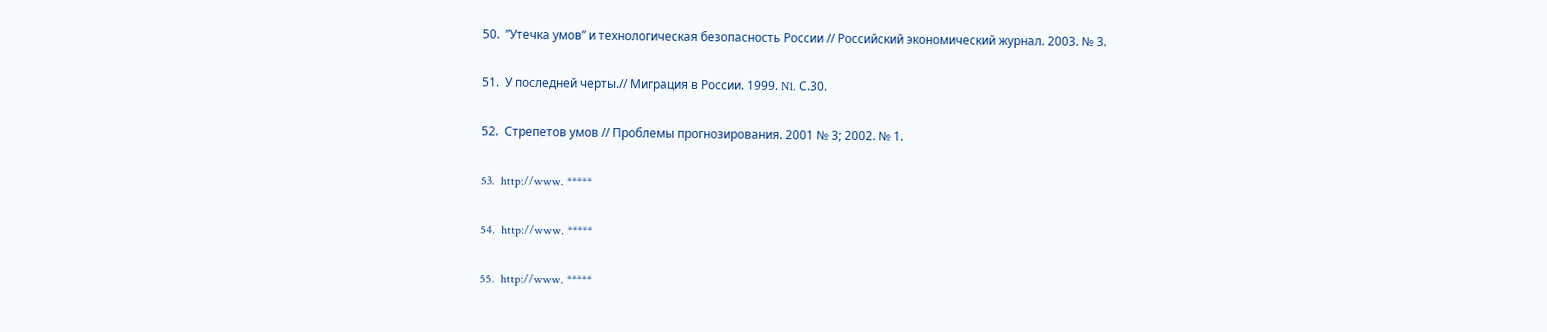50.  ”Утечка умов” и технологическая безопасность России // Российский экономический журнал. 2003. № 3.

51.  У последней черты.// Миграция в России. 1999. N1. С.30.

52.  Стрепетов умов // Проблемы прогнозирования. 2001 № 3; 2002. № 1.

53.  http://www. *****

54.  http://www. *****

55.  http://www. *****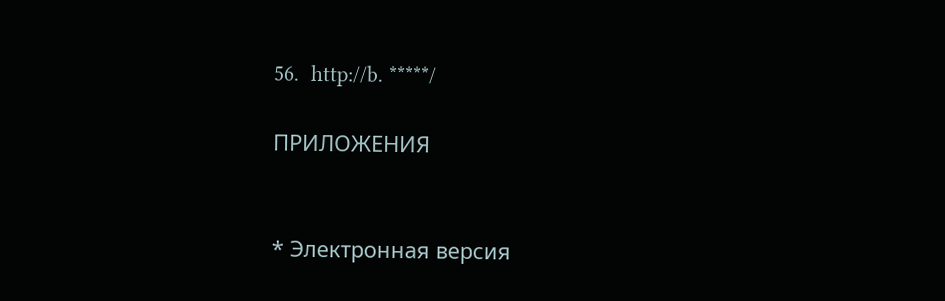56.  http://b. *****/

ПРИЛОЖЕНИЯ


* Электронная версия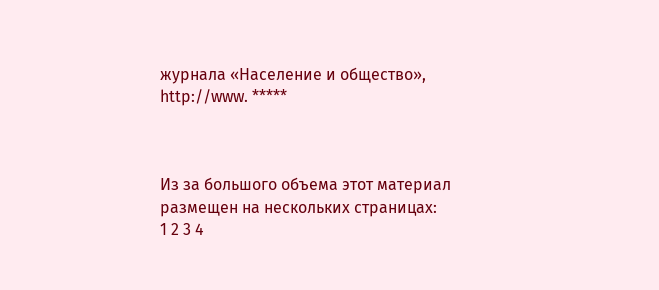журнала «Население и общество», http://www. *****



Из за большого объема этот материал размещен на нескольких страницах:
1 2 3 4